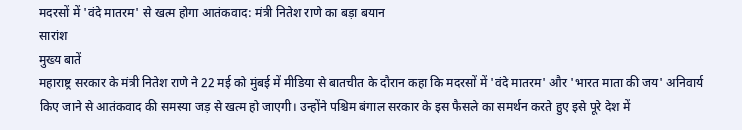मदरसों में 'वंदे मातरम' से खत्म होगा आतंकवाद: मंत्री नितेश राणे का बड़ा बयान
सारांश
मुख्य बातें
महाराष्ट्र सरकार के मंत्री नितेश राणे ने 22 मई को मुंबई में मीडिया से बातचीत के दौरान कहा कि मदरसों में 'वंदे मातरम' और 'भारत माता की जय' अनिवार्य किए जाने से आतंकवाद की समस्या जड़ से खत्म हो जाएगी। उन्होंने पश्चिम बंगाल सरकार के इस फैसले का समर्थन करते हुए इसे पूरे देश में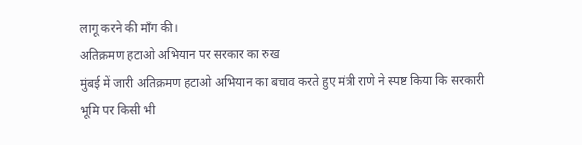लागू करने की माँग की।
अतिक्रमण हटाओ अभियान पर सरकार का रुख
मुंबई में जारी अतिक्रमण हटाओ अभियान का बचाव करते हुए मंत्री राणे ने स्पष्ट किया कि सरकारी भूमि पर किसी भी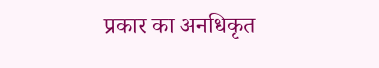प्रकार का अनधिकृत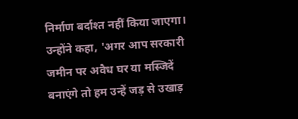निर्माण बर्दाश्त नहीं किया जाएगा। उन्होंने कहा, 'अगर आप सरकारी जमीन पर अवैध घर या मस्जिदें बनाएंगे तो हम उन्हें जड़ से उखाड़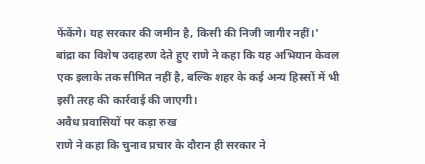फेंकेंगे। यह सरकार की जमीन है, किसी की निजी जागीर नहीं।'
बांद्रा का विशेष उदाहरण देते हुए राणे ने कहा कि यह अभियान केवल एक इलाके तक सीमित नहीं है, बल्कि शहर के कई अन्य हिस्सों में भी इसी तरह की कार्रवाई की जाएगी।
अवैध प्रवासियों पर कड़ा रुख
राणे ने कहा कि चुनाव प्रचार के दौरान ही सरकार ने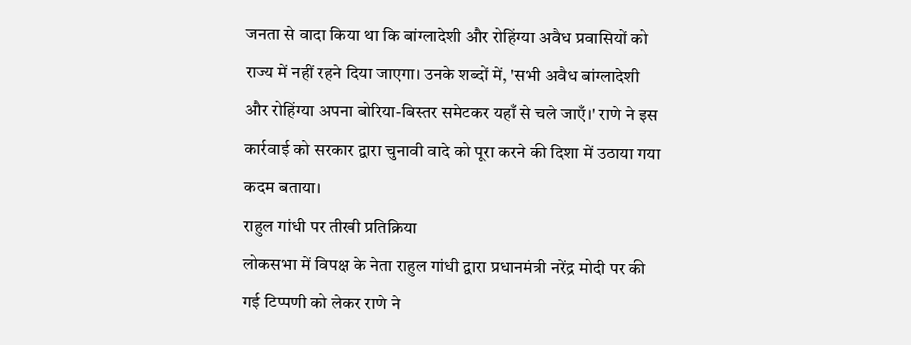जनता से वादा किया था कि बांग्लादेशी और रोहिंग्या अवैध प्रवासियों को राज्य में नहीं रहने दिया जाएगा। उनके शब्दों में, 'सभी अवैध बांग्लादेशी और रोहिंग्या अपना बोरिया-बिस्तर समेटकर यहाँ से चले जाएँ।' राणे ने इस कार्रवाई को सरकार द्वारा चुनावी वादे को पूरा करने की दिशा में उठाया गया कदम बताया।
राहुल गांधी पर तीखी प्रतिक्रिया
लोकसभा में विपक्ष के नेता राहुल गांधी द्वारा प्रधानमंत्री नरेंद्र मोदी पर की गई टिप्पणी को लेकर राणे ने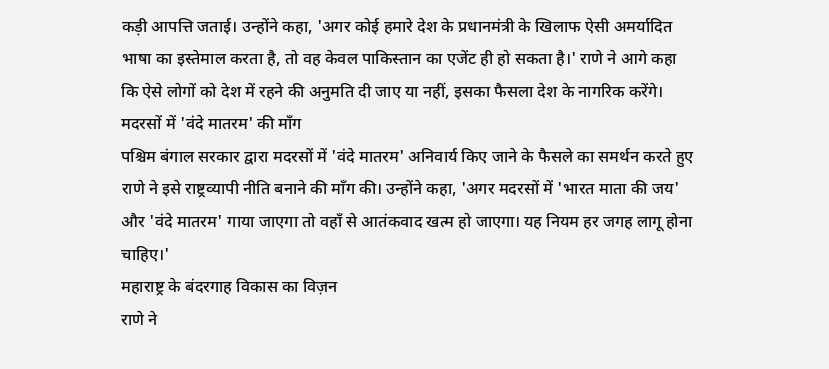कड़ी आपत्ति जताई। उन्होंने कहा, 'अगर कोई हमारे देश के प्रधानमंत्री के खिलाफ ऐसी अमर्यादित भाषा का इस्तेमाल करता है, तो वह केवल पाकिस्तान का एजेंट ही हो सकता है।' राणे ने आगे कहा कि ऐसे लोगों को देश में रहने की अनुमति दी जाए या नहीं, इसका फैसला देश के नागरिक करेंगे।
मदरसों में 'वंदे मातरम' की माँग
पश्चिम बंगाल सरकार द्वारा मदरसों में 'वंदे मातरम' अनिवार्य किए जाने के फैसले का समर्थन करते हुए राणे ने इसे राष्ट्रव्यापी नीति बनाने की माँग की। उन्होंने कहा, 'अगर मदरसों में 'भारत माता की जय' और 'वंदे मातरम' गाया जाएगा तो वहाँ से आतंकवाद खत्म हो जाएगा। यह नियम हर जगह लागू होना चाहिए।'
महाराष्ट्र के बंदरगाह विकास का विज़न
राणे ने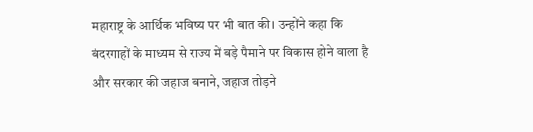महाराष्ट्र के आर्थिक भविष्य पर भी बात की। उन्होंने कहा कि बंदरगाहों के माध्यम से राज्य में बड़े पैमाने पर विकास होने वाला है और सरकार की जहाज बनाने, जहाज तोड़ने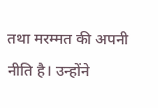तथा मरम्मत की अपनी नीति है। उन्होंने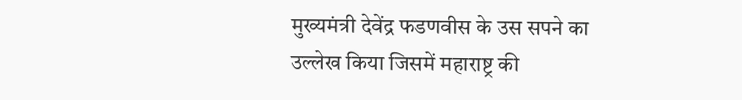मुख्यमंत्री देवेंद्र फडणवीस के उस सपने का उल्लेख किया जिसमें महाराष्ट्र की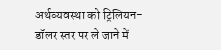अर्थव्यवस्था को ट्रिलियन-डॉलर स्तर पर ले जाने में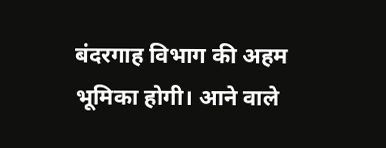बंदरगाह विभाग की अहम भूमिका होगी। आने वाले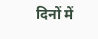दिनों में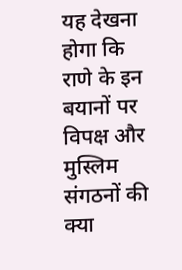यह देखना होगा कि राणे के इन बयानों पर विपक्ष और मुस्लिम संगठनों की क्या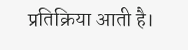प्रतिक्रिया आती है।